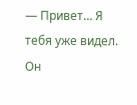— Привет… Я тебя уже видел.
Он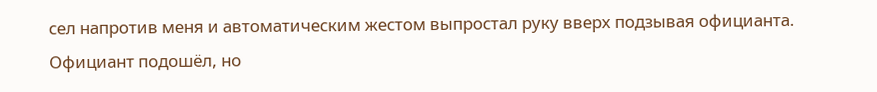сел напротив меня и автоматическим жестом выпростал руку вверх подзывая официанта. Официант подошёл, но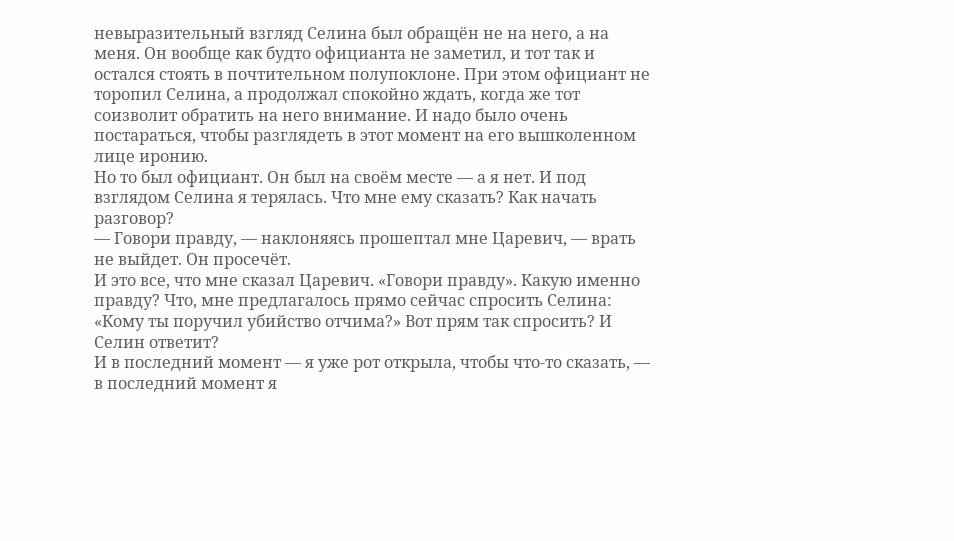невыразительный взгляд Селина был обращён не на него, а на меня. Он вообще как будто официанта не заметил, и тот так и остался стоять в почтительном полупоклоне. При этом официант не торопил Селина, а продолжал спокойно ждать, когда же тот соизволит обратить на него внимание. И надо было очень постараться, чтобы разглядеть в этот момент на его вышколенном лице иронию.
Но то был официант. Он был на своём месте — а я нет. И под взглядом Селина я терялась. Что мне ему сказать? Как начать разговор?
— Говори правду, — наклоняясь прошептал мне Царевич, — врать не выйдет. Он просечёт.
И это все, что мне сказал Царевич. «Говори правду». Какую именно правду? Что, мне предлагалось прямо сейчас спросить Селина: «Кому ты поручил убийство отчима?» Вот прям так спросить? И Селин ответит?
И в последний момент — я уже рот открыла, чтобы что-то сказать, — в последний момент я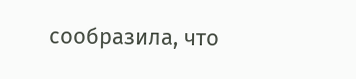сообразила, что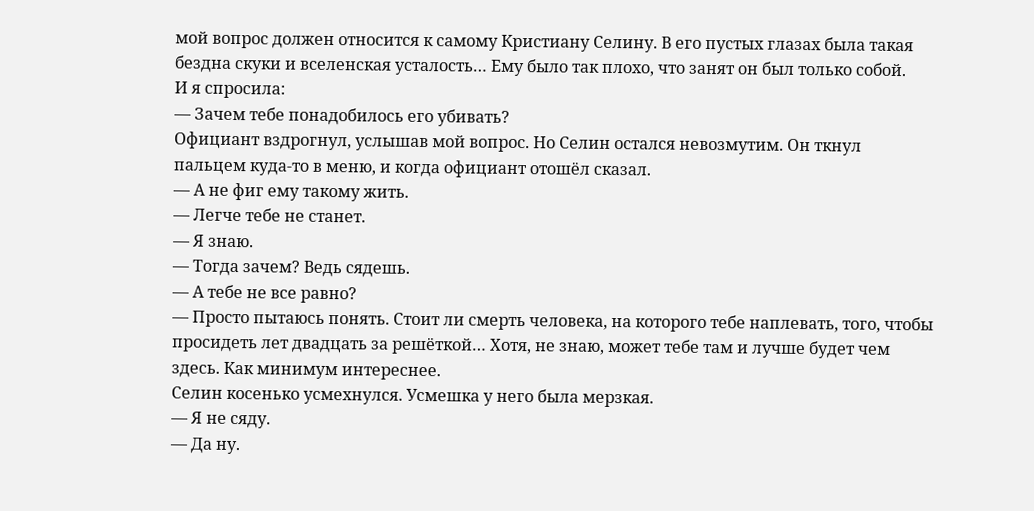мой вопрос должен относится к самому Кристиану Селину. В его пустых глазах была такая бездна скуки и вселенская усталость… Ему было так плохо, что занят он был только собой.
И я спросила:
— Зачем тебе понадобилось его убивать?
Официант вздрогнул, услышав мой вопрос. Но Селин остался невозмутим. Он ткнул пальцем куда-то в меню, и когда официант отошёл сказал.
— А не фиг ему такому жить.
— Легче тебе не станет.
— Я знаю.
— Тогда зачем? Ведь сядешь.
— А тебе не все равно?
— Просто пытаюсь понять. Стоит ли смерть человека, на которого тебе наплевать, того, чтобы просидеть лет двадцать за решёткой… Хотя, не знаю, может тебе там и лучше будет чем здесь. Как минимум интереснее.
Селин косенько усмехнулся. Усмешка у него была мерзкая.
— Я не сяду.
— Да ну.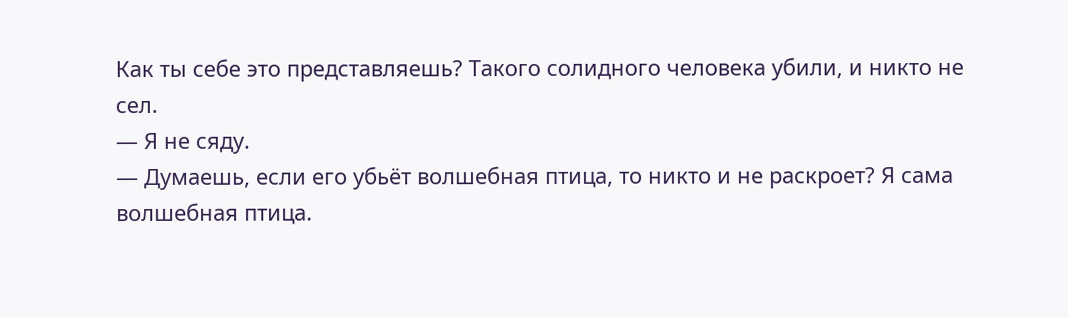Как ты себе это представляешь? Такого солидного человека убили, и никто не сел.
— Я не сяду.
— Думаешь, если его убьёт волшебная птица, то никто и не раскроет? Я сама волшебная птица.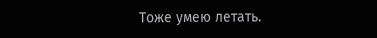Тоже умею летать.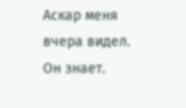Аскар меня вчера видел. Он знает.